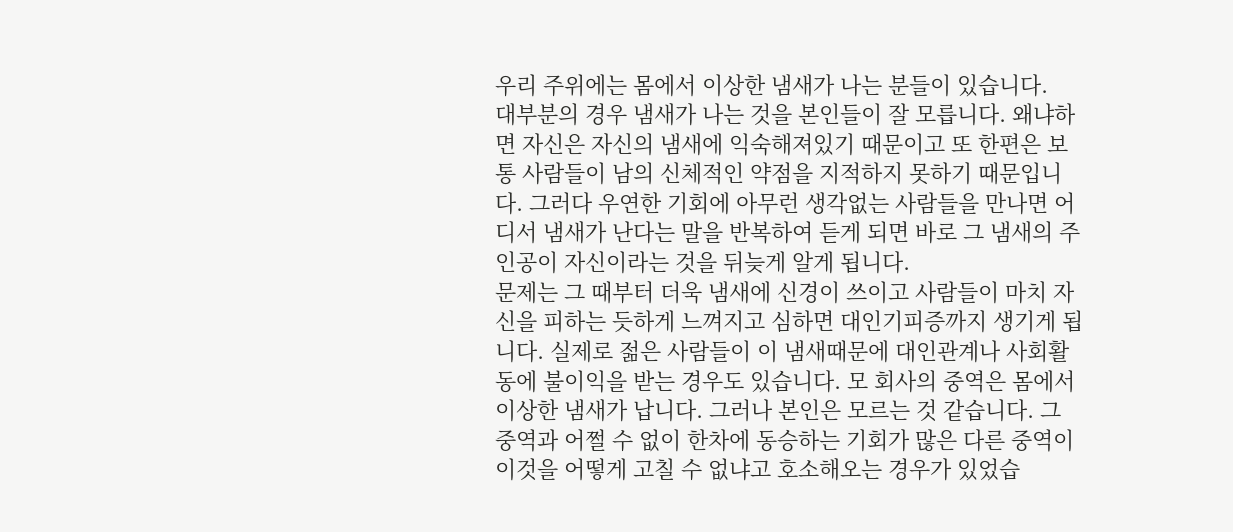우리 주위에는 몸에서 이상한 냄새가 나는 분들이 있습니다.
대부분의 경우 냄새가 나는 것을 본인들이 잘 모릅니다. 왜냐하면 자신은 자신의 냄새에 익숙해져있기 때문이고 또 한편은 보통 사람들이 남의 신체적인 약점을 지적하지 못하기 때문입니다. 그러다 우연한 기회에 아무런 생각없는 사람들을 만나면 어디서 냄새가 난다는 말을 반복하여 듣게 되면 바로 그 냄새의 주인공이 자신이라는 것을 뒤늦게 알게 됩니다.
문제는 그 때부터 더욱 냄새에 신경이 쓰이고 사람들이 마치 자신을 피하는 듯하게 느껴지고 심하면 대인기피증까지 생기게 됩니다. 실제로 젊은 사람들이 이 냄새때문에 대인관계나 사회활동에 불이익을 받는 경우도 있습니다. 모 회사의 중역은 몸에서 이상한 냄새가 납니다. 그러나 본인은 모르는 것 같습니다. 그 중역과 어쩔 수 없이 한차에 동승하는 기회가 많은 다른 중역이 이것을 어떻게 고칠 수 없냐고 호소해오는 경우가 있었습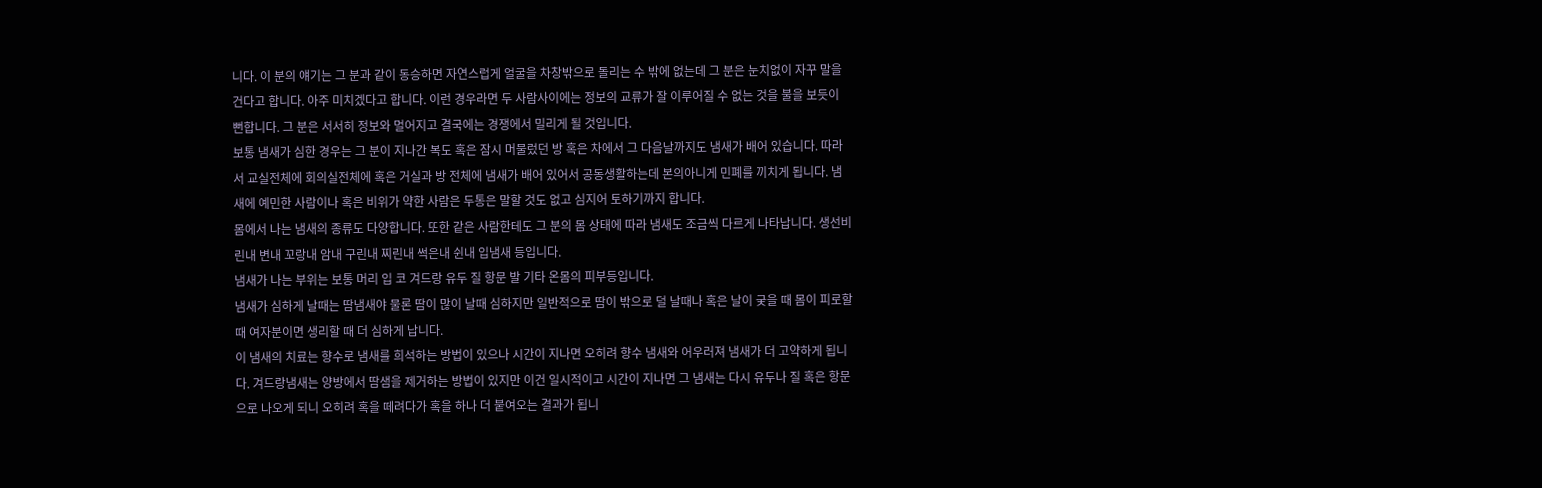니다. 이 분의 얘기는 그 분과 같이 동승하면 자연스럽게 얼굴을 차창밖으로 돌리는 수 밖에 없는데 그 분은 눈치없이 자꾸 말을 건다고 합니다. 아주 미치겠다고 합니다. 이런 경우라면 두 사람사이에는 정보의 교류가 잘 이루어질 수 없는 것을 불을 보듯이 뻔합니다. 그 분은 서서히 정보와 멀어지고 결국에는 경쟁에서 밀리게 될 것입니다.
보통 냄새가 심한 경우는 그 분이 지나간 복도 혹은 잠시 머물렀던 방 혹은 차에서 그 다음날까지도 냄새가 배어 있습니다. 따라서 교실전체에 회의실전체에 혹은 거실과 방 전체에 냄새가 배어 있어서 공동생활하는데 본의아니게 민폐를 끼치게 됩니다. 냄새에 예민한 사람이나 혹은 비위가 약한 사람은 두통은 말할 것도 없고 심지어 토하기까지 합니다.
몸에서 나는 냄새의 종류도 다양합니다. 또한 같은 사람한테도 그 분의 몸 상태에 따라 냄새도 조금씩 다르게 나타납니다. 생선비린내 변내 꼬랑내 암내 구린내 찌린내 썩은내 쉰내 입냄새 등입니다.
냄새가 나는 부위는 보통 머리 입 코 겨드랑 유두 질 항문 발 기타 온몸의 피부등입니다.
냄새가 심하게 날때는 땀냄새야 물론 땀이 많이 날때 심하지만 일반적으로 땀이 밖으로 덜 날때나 혹은 날이 궂을 때 몸이 피로할 때 여자분이면 생리할 때 더 심하게 납니다.
이 냄새의 치료는 향수로 냄새를 희석하는 방법이 있으나 시간이 지나면 오히려 향수 냄새와 어우러져 냄새가 더 고약하게 됩니다. 겨드랑냄새는 양방에서 땀샘을 제거하는 방법이 있지만 이건 일시적이고 시간이 지나면 그 냄새는 다시 유두나 질 혹은 항문으로 나오게 되니 오히려 혹을 떼려다가 혹을 하나 더 붙여오는 결과가 됩니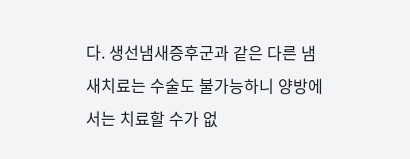다. 생선냄새증후군과 같은 다른 냄새치료는 수술도 불가능하니 양방에서는 치료할 수가 없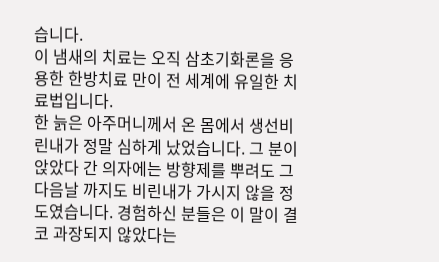습니다.
이 냄새의 치료는 오직 삼초기화론을 응용한 한방치료 만이 전 세계에 유일한 치료법입니다.
한 늙은 아주머니께서 온 몸에서 생선비린내가 정말 심하게 났었습니다. 그 분이 앉았다 간 의자에는 방향제를 뿌려도 그 다음날 까지도 비린내가 가시지 않을 정도였습니다. 경험하신 분들은 이 말이 결코 과장되지 않았다는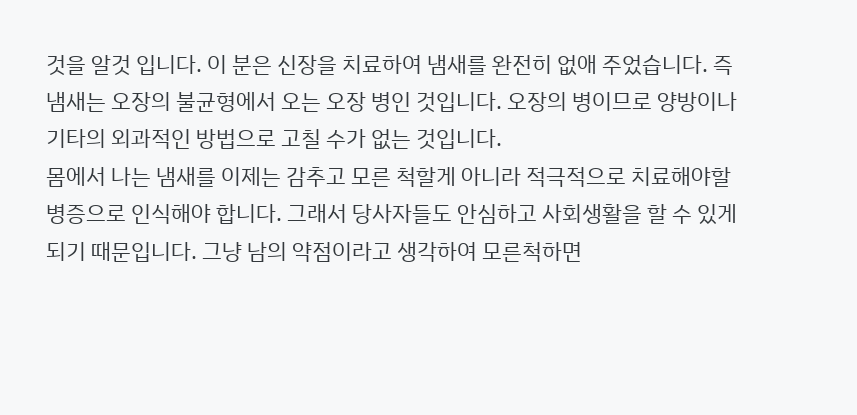것을 알것 입니다. 이 분은 신장을 치료하여 냄새를 완전히 없애 주었습니다. 즉 냄새는 오장의 불균형에서 오는 오장 병인 것입니다. 오장의 병이므로 양방이나 기타의 외과적인 방법으로 고칠 수가 없는 것입니다.
몸에서 나는 냄새를 이제는 감추고 모른 척할게 아니라 적극적으로 치료해야할 병증으로 인식해야 합니다. 그래서 당사자들도 안심하고 사회생활을 할 수 있게되기 때문입니다. 그냥 남의 약점이라고 생각하여 모른척하면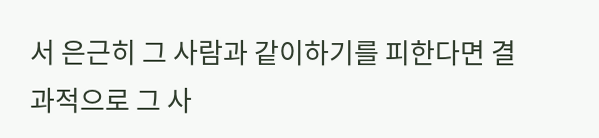서 은근히 그 사람과 같이하기를 피한다면 결과적으로 그 사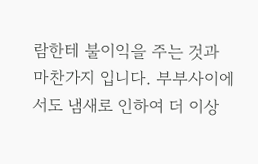람한테 불이익을 주는 것과 마찬가지 입니다. 부부사이에서도 냄새로 인하여 더 이상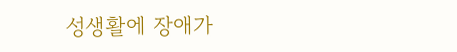성생활에 장애가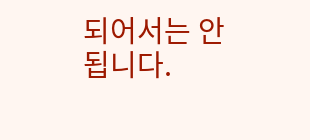되어서는 안됩니다.